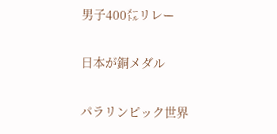男子400㍍リレー

日本が銅メダル

パラリンピック世界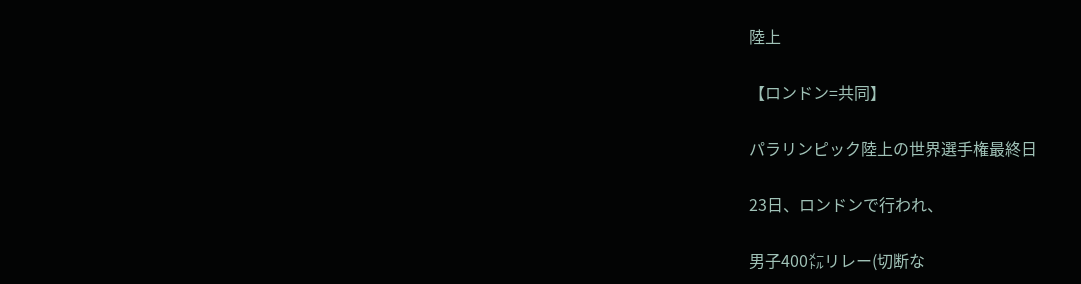陸上

【ロンドン=共同】

パラリンピック陸上の世界選手権最終日

23日、ロンドンで行われ、

男子400㍍リレー(切断な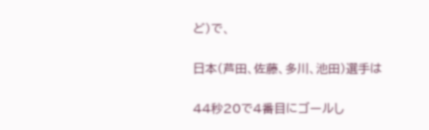ど)で、

日本(芦田、佐藤、多川、池田)選手は

44秒20で4番目にゴールし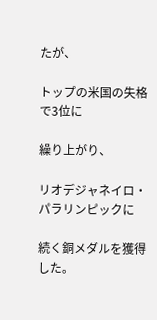たが、

トップの米国の失格で3位に

繰り上がり、

リオデジャネイロ・パラリンピックに

続く銅メダルを獲得した。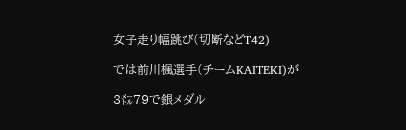女子走り幅跳び(切断などT42)

では前川楓選手(チームKAITEKI)が

3㍍79で銀メダル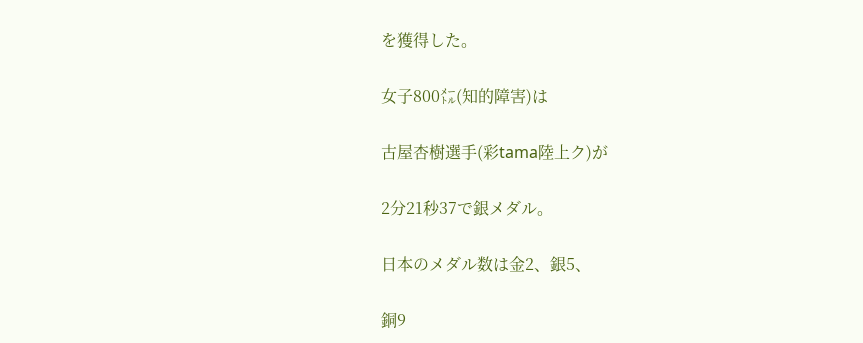を獲得した。

女子800㍍(知的障害)は

古屋杏樹選手(彩tama陸上ク)が

2分21秒37で銀メダル。

日本のメダル数は金2、銀5、

銅9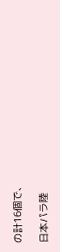の計16個で、

日本パラ陸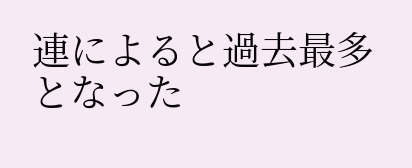連によると過去最多となった